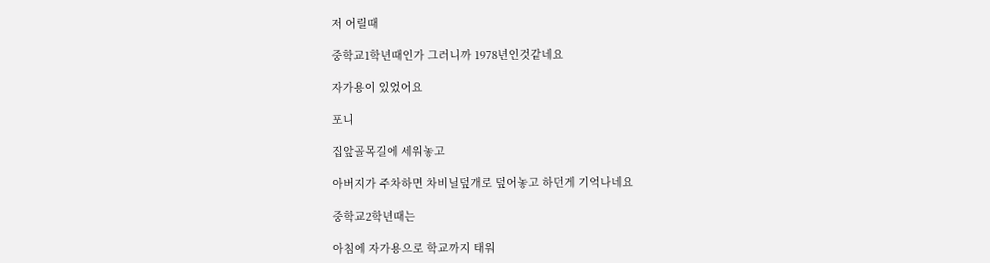저 어릴때

중학교1학년때인가 그러니까 1978년인것같네요

자가용이 있었어요

포니

집앞골목길에 세워놓고

아버지가 주차하면 차비닐덮개로 덮어놓고 하던게 기억나네요

중학교2학년때는

아침에 자가용으로 학교까지 태워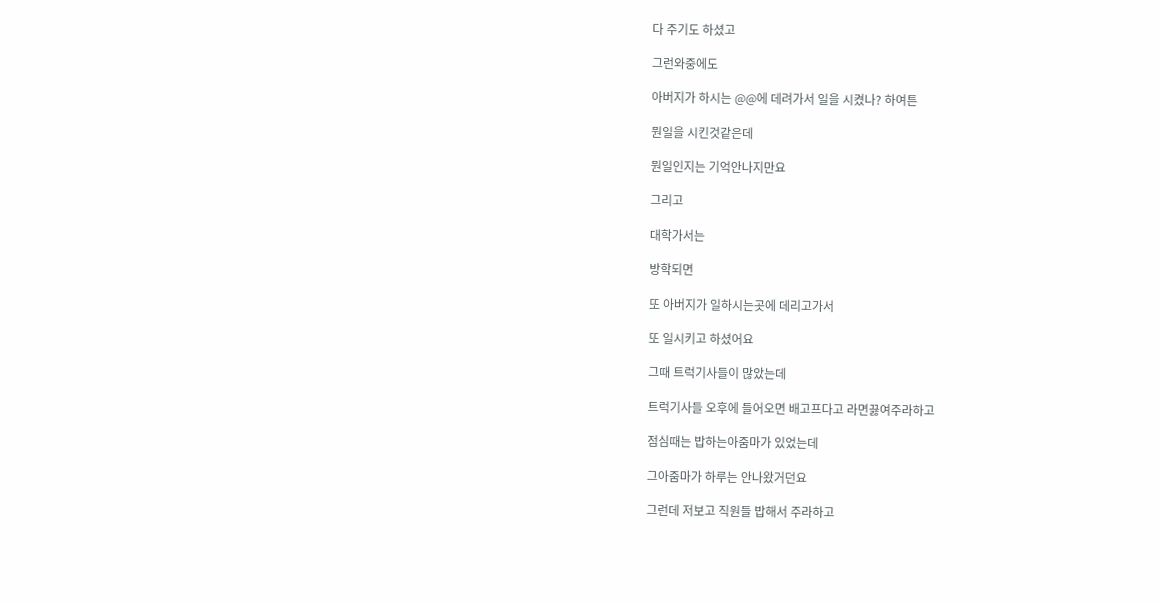다 주기도 하셨고

그런와중에도

아버지가 하시는 @@에 데려가서 일을 시켰나? 하여튼

뭔일을 시킨것같은데

뭔일인지는 기억안나지만요

그리고

대학가서는

방학되면

또 아버지가 일하시는곳에 데리고가서

또 일시키고 하셨어요

그때 트럭기사들이 많았는데

트럭기사들 오후에 들어오면 배고프다고 라면끓여주라하고

점심때는 밥하는아줌마가 있었는데

그아줌마가 하루는 안나왔거던요

그런데 저보고 직원들 밥해서 주라하고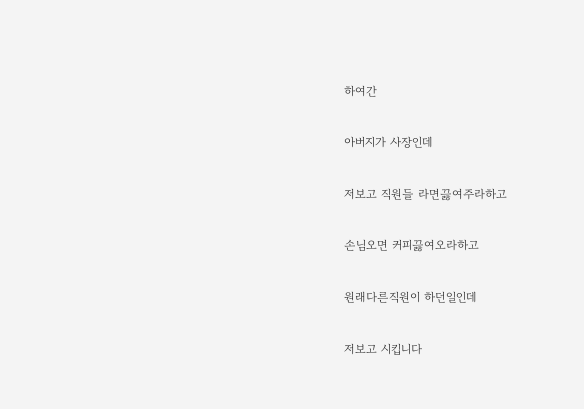하여간

아버지가 사장인데

저보고 직원들 라면끓여주라하고

손님오면 커피끓여오라하고

원래다른직원이 하던일인데

저보고 시킵니다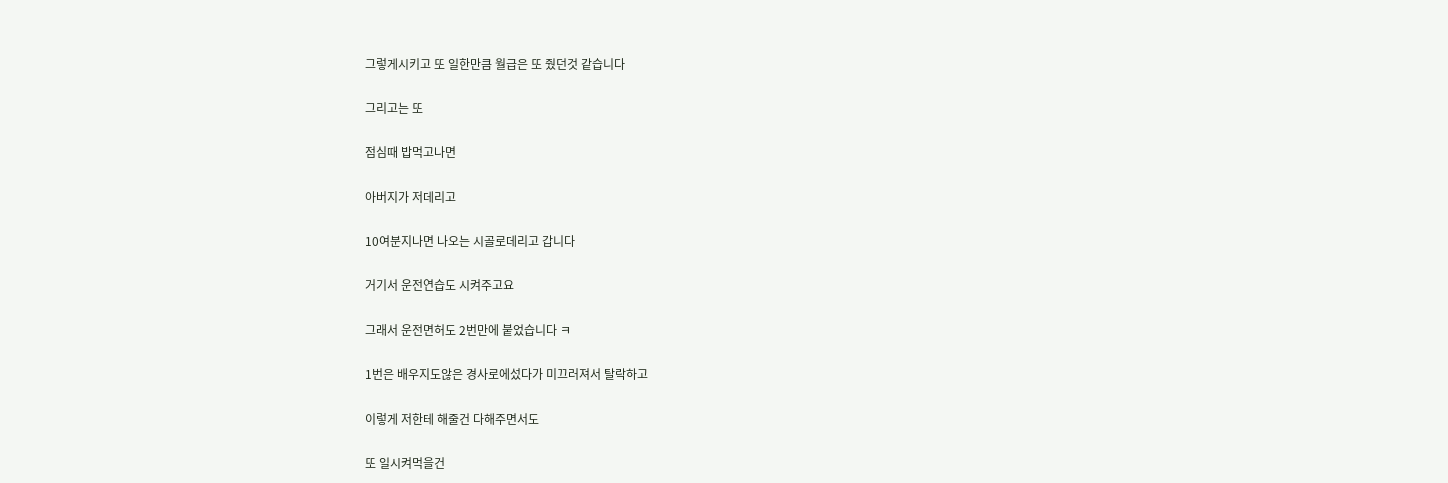그렇게시키고 또 일한만큼 월급은 또 줬던것 같습니다

그리고는 또

점심때 밥먹고나면

아버지가 저데리고

10여분지나면 나오는 시골로데리고 갑니다

거기서 운전연습도 시켜주고요

그래서 운전면허도 2번만에 붙었습니다 ㅋ

1번은 배우지도않은 경사로에섰다가 미끄러져서 탈락하고

이렇게 저한테 해줄건 다해주면서도

또 일시켜먹을건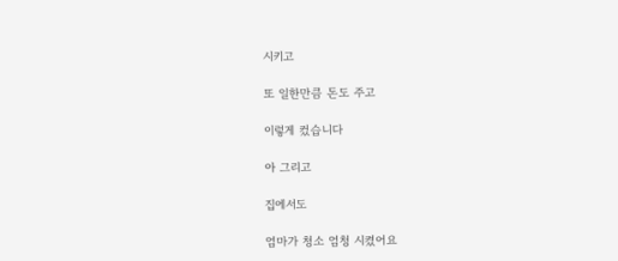시키고

또 일한만큼 돈도 주고

이렇게 컸습니다

아 그리고

집에서도

엄마가 청소 엄청 시켰어요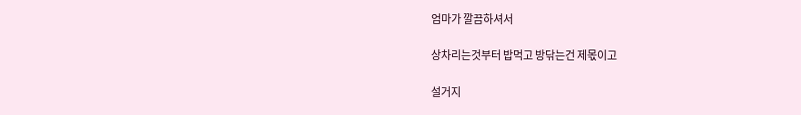엄마가 깔끔하셔서

상차리는것부터 밥먹고 방닦는건 제몫이고

설거지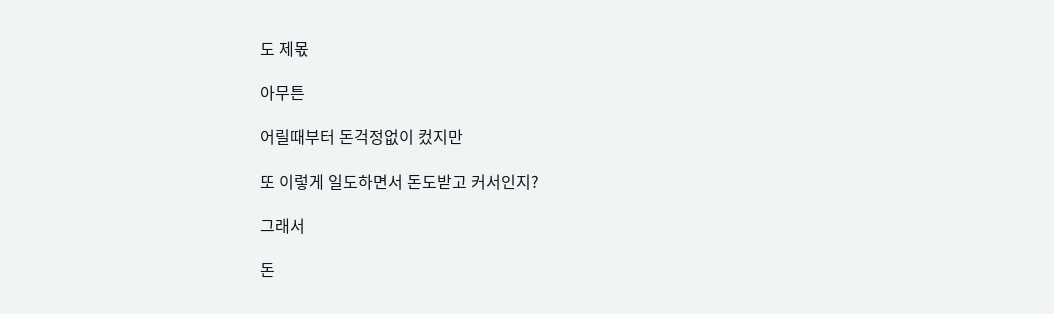도 제몫

아무튼

어릴때부터 돈걱정없이 컸지만

또 이렇게 일도하면서 돈도받고 커서인지?

그래서

돈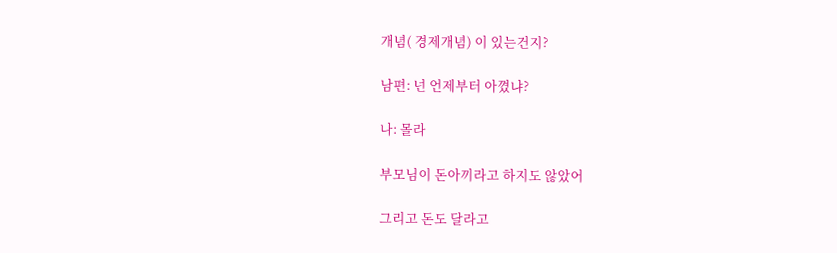개념( 경제개념) 이 있는건지?

남편: 넌 언제부터 아꼈냐?

나: 몰라

부모님이 돈아끼라고 하지도 않았어

그리고 돈도 달라고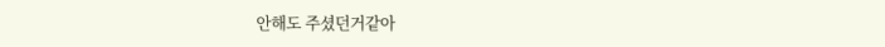안해도 주셨던거같아